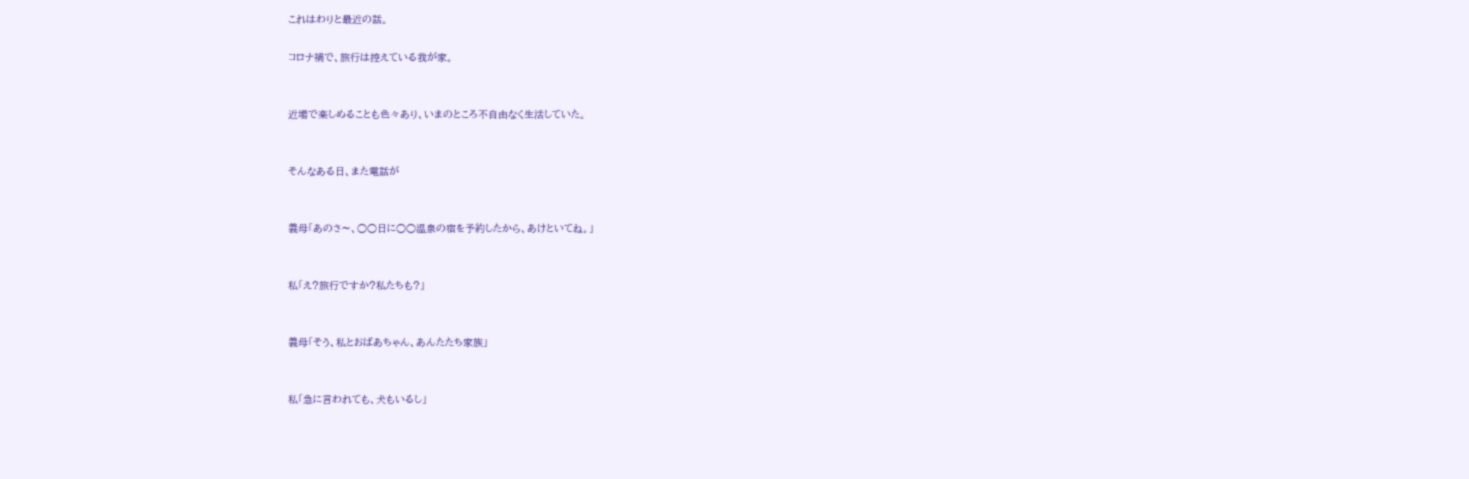これはわりと最近の話。

コロナ禍で、旅行は控えている我が家。


近場で楽しめることも色々あり、いまのところ不自由なく生活していた。


そんなある日、また電話が


義母「あのさ〜、○○日に○○温泉の宿を予約したから、あけといてね。」


私「え?旅行ですか?私たちも?」


義母「そう、私とおばあちゃん、あんたたち家族」


私「急に言われても、犬もいるし」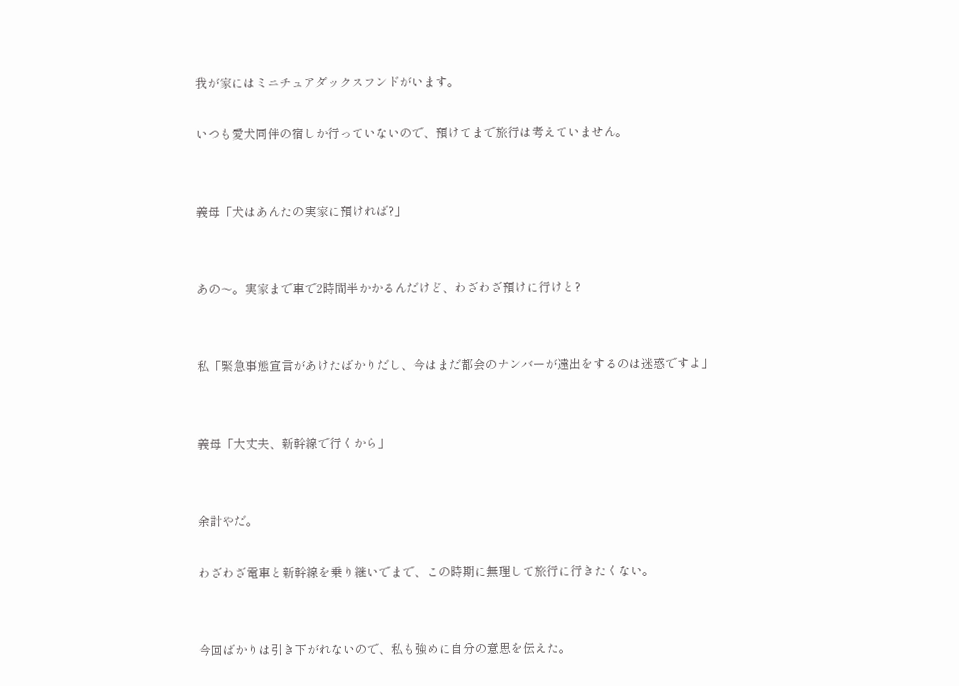我が家にはミニチュアダックスフンドがいます。

いつも愛犬同伴の宿しか行っていないので、預けてまで旅行は考えていません。


義母「犬はあんたの実家に預ければ?」


あの〜。実家まで車で2時間半かかるんだけど、わざわざ預けに行けと?


私「緊急事態宣言があけたばかりだし、今はまだ都会のナンバーが遠出をするのは迷惑ですよ」


義母「大丈夫、新幹線で行くから」


余計やだ。

わざわざ電車と新幹線を乗り継いでまで、この時期に無理して旅行に行きたくない。


今回ばかりは引き下がれないので、私も強めに自分の意思を伝えた。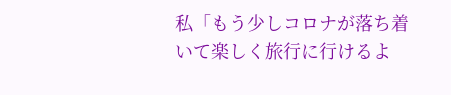私「もう少しコロナが落ち着いて楽しく旅行に行けるよ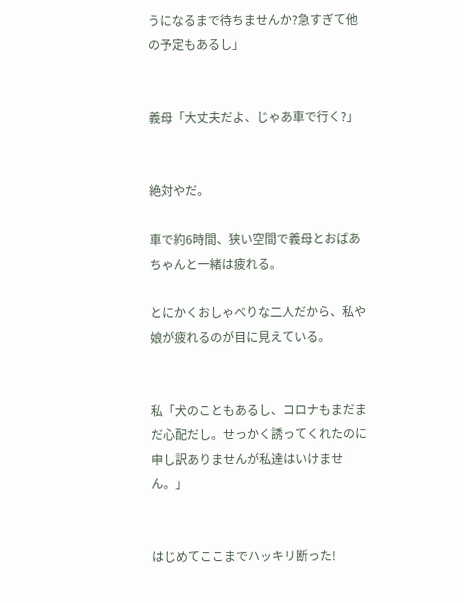うになるまで待ちませんか?急すぎて他の予定もあるし」


義母「大丈夫だよ、じゃあ車で行く?」


絶対やだ。

車で約6時間、狭い空間で義母とおばあちゃんと一緒は疲れる。

とにかくおしゃべりな二人だから、私や娘が疲れるのが目に見えている。


私「犬のこともあるし、コロナもまだまだ心配だし。せっかく誘ってくれたのに申し訳ありませんが私達はいけません。」


はじめてここまでハッキリ断った!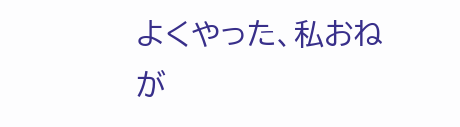よくやった、私おねが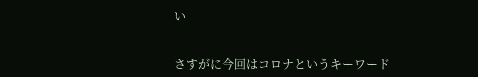い


さすがに今回はコロナというキーワード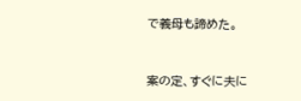で義母も諦めた。


案の定、すぐに夫に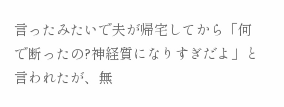言ったみたいで夫が帰宅してから「何で断ったの?神経質になりすぎだよ」と言われたが、無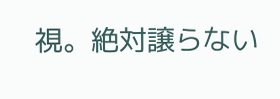視。絶対譲らない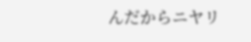んだからニヤリ